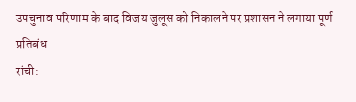उपचुनाव परिणाम के बाद विजय जुलूस को निकालने पर प्रशासन ने लगाया पूर्ण प्रतिबंध
रांची: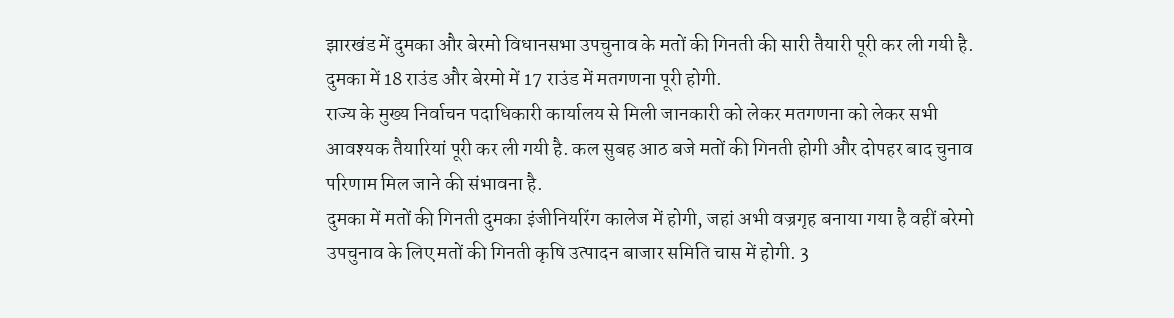झारखंड में दुमका और बेरमो विधानसभा उपचुनाव के मतों की गिनती की सारी तैयारी पूरी कर ली गयी है. दुमका में 18 राउंड और बेरमो में 17 राउंड में मतगणना पूरी होगी.
राज्य के मुख्य निर्वाचन पदाधिकारी कार्यालय से मिली जानकारी को लेकर मतगणना को लेकर सभी आवश्यक तैयारियां पूरी कर ली गयी है. कल सुबह आठ बजे मतों की गिनती होगी और दोपहर बाद चुनाव परिणाम मिल जाने की संभावना है.
दुमका में मतों की गिनती दुमका इंजीनियरिंग कालेज में होगी, जहां अभी वज्रगृह बनाया गया है वहीं बरेमो उपचुनाव के लिए मतों की गिनती कृषि उत्पादन बाजार समिति चास में होगी. 3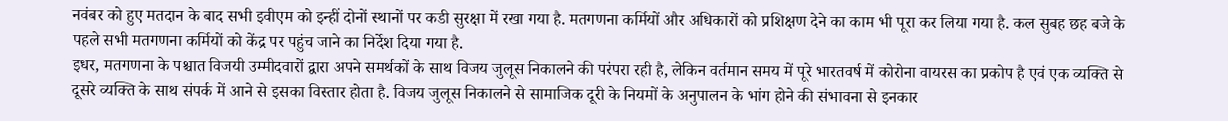नवंबर को हुए मतदान के बाद सभी इवीएम को इन्हीं दोनों स्थानों पर कडी सुरक्षा में रखा गया है. मतगणना कर्मियों और अधिकारों को प्रशिक्षण देने का काम भी पूरा कर लिया गया है. कल सुबह छह बजे के पहले सभी मतगणना कर्मियों को केंद्र पर पहुंच जाने का निर्देश दिया गया है.
इधर, मतगणना के पश्चात विजयी उम्मीदवारों द्वारा अपने समर्थकों के साथ विजय जुलूस निकालने की परंपरा रही है, लेकिन वर्तमान समय में पूरे भारतवर्ष में कोरोना वायरस का प्रकोप है एवं एक व्यक्ति से दूसरे व्यक्ति के साथ संपर्क में आने से इसका विस्तार होता है. विजय जुलूस निकालने से सामाजिक दूरी के नियमों के अनुपालन के भांग होने की संभावना से इनकार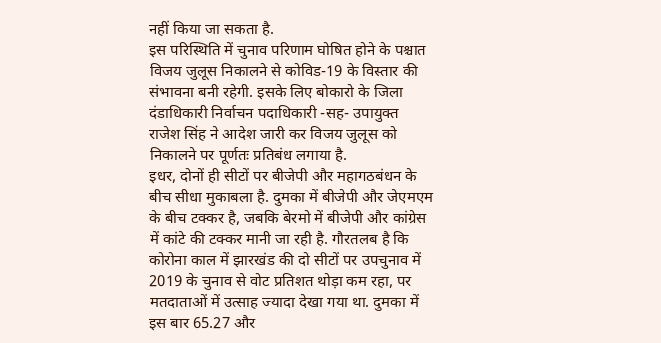नहीं किया जा सकता है.
इस परिस्थिति में चुनाव परिणाम घोषित होने के पश्चात विजय जुलूस निकालने से कोविड-19 के विस्तार की संभावना बनी रहेगी. इसके लिए बोकारो के जिला दंडाधिकारी निर्वाचन पदाधिकारी -सह- उपायुक्त राजेश सिंह ने आदेश जारी कर विजय जुलूस को निकालने पर पूर्णतः प्रतिबंध लगाया है.
इधर, दोनों ही सीटों पर बीजेपी और महागठबंधन के बीच सीधा मुकाबला है. दुमका में बीजेपी और जेएमएम के बीच टक्कर है, जबकि बेरमो में बीजेपी और कांग्रेस में कांटे की टक्कर मानी जा रही है. गौरतलब है कि कोरोना काल में झारखंड की दो सीटों पर उपचुनाव में 2019 के चुनाव से वोट प्रतिशत थोड़ा कम रहा, पर मतदाताओं में उत्साह ज्यादा देखा गया था. दुमका में इस बार 65.27 और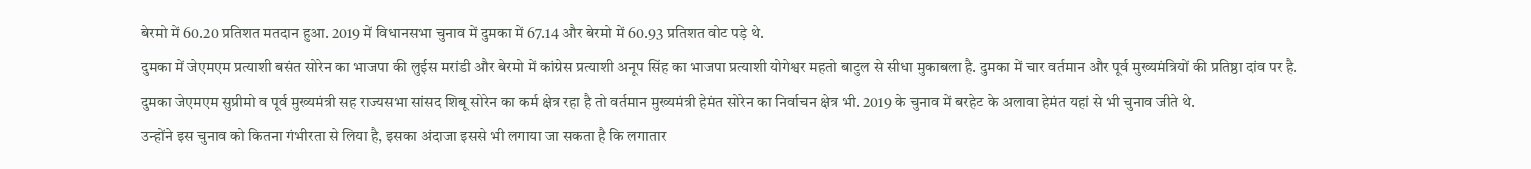बेरमो में 60.20 प्रतिशत मतदान हुआ. 2019 में विधानसभा चुनाव में दुमका में 67.14 और बेरमो में 60.93 प्रतिशत वोट पड़े थे.
दुमका में जेएमएम प्रत्याशी बसंत सोरेन का भाजपा की लुईस मरांडी और बेरमो में कांग्रेस प्रत्याशी अनूप सिंह का भाजपा प्रत्याशी योगेश्वर महतो बाटुल से सीधा मुकाबला है. दुमका में चार वर्तमान और पूर्व मुख्यमंत्रियों की प्रतिष्ठा दांव पर है. दुमका जेएमएम सुप्रीमो व पूर्व मुख्यमंत्री सह राज्यसभा सांसद शिबू सोरेन का कर्म क्षेत्र रहा है तो वर्तमान मुख्यमंत्री हेमंत सोरेन का निर्वाचन क्षेत्र भी. 2019 के चुनाव में बरहेट के अलावा हेमंत यहां से भी चुनाव जीते थे.
उन्होंने इस चुनाव को कितना गंभीरता से लिया है, इसका अंदाजा इससे भी लगाया जा सकता है कि लगातार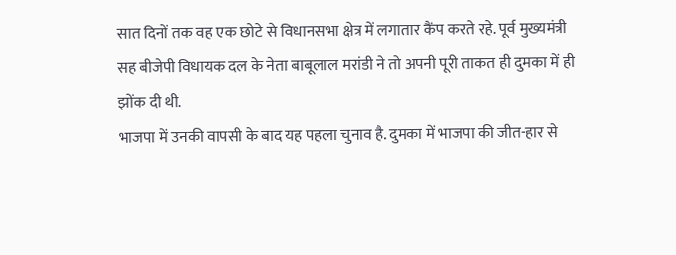सात दिनों तक वह एक छोटे से विधानसभा क्षेत्र में लगातार कैंप करते रहे. पूर्व मुख्यमंत्री सह बीजेपी विधायक दल के नेता बाबूलाल मरांडी ने तो अपनी पूरी ताकत ही दुमका में ही झोंक दी थी.
भाजपा में उनकी वापसी के बाद यह पहला चुनाव है. दुमका में भाजपा की जीत-हार से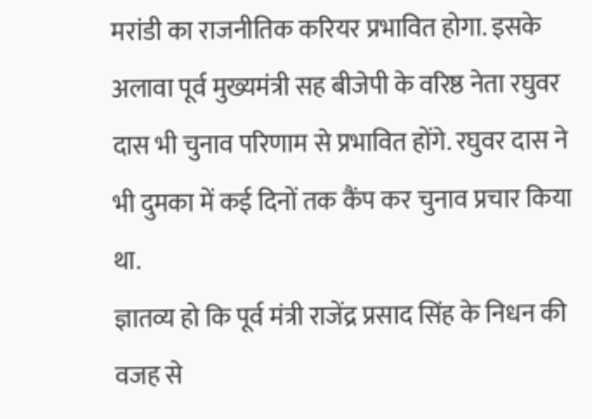मरांडी का राजनीतिक करियर प्रभावित होगा. इसके अलावा पूर्व मुख्यमंत्री सह बीजेपी के वरिष्ठ नेता रघुवर दास भी चुनाव परिणाम से प्रभावित होंगे. रघुवर दास ने भी दुमका में कई दिनों तक कैंप कर चुनाव प्रचार किया था.
ज्ञातव्य हो कि पूर्व मंत्री राजेंद्र प्रसाद सिंह के निधन की वजह से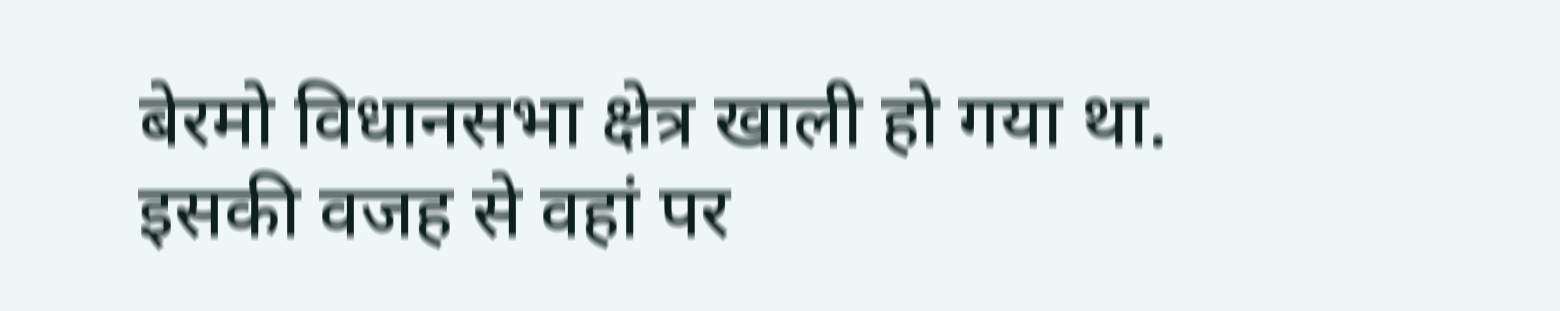बेरमो विधानसभा क्षेत्र खाली हो गया था. इसकी वजह से वहां पर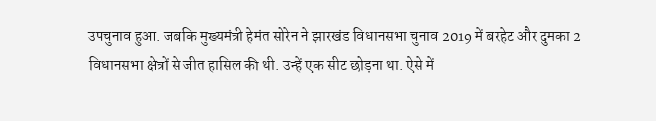उपचुनाव हुआ. जबकि मुख्यमंत्री हेमंत सोरेन ने झारखंड विधानसभा चुनाव 2019 में बरहेट और दुमका 2 विधानसभा क्षेत्रों से जीत हासिल की थी. उन्हें एक सीट छोड़ना था. ऐसे में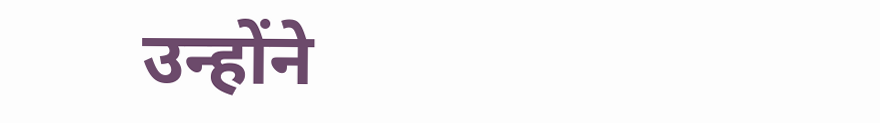उन्होंने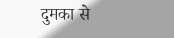दुमका से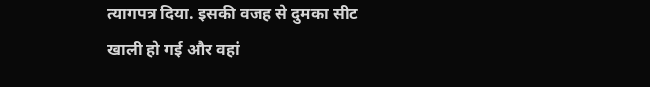त्यागपत्र दिया. इसकी वजह से दुमका सीट खाली हो गई और वहां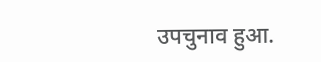उपचुनाव हुआ.